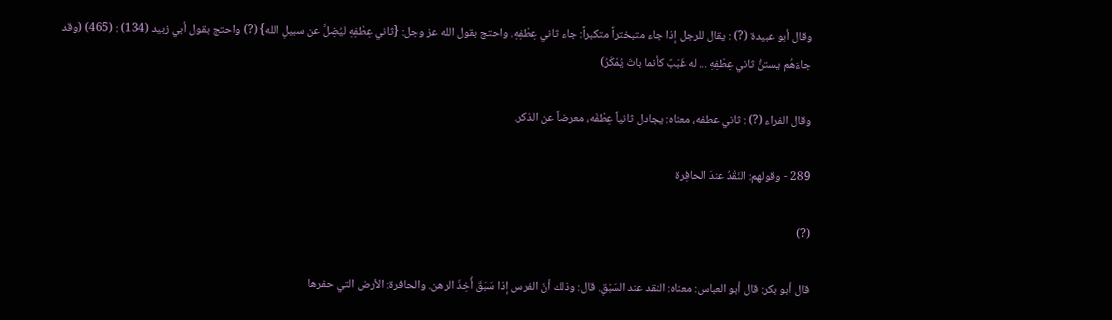وقال أبو عبيدة (?) : يقال للرجل إذا جاء متبختراً متكبراً: جاء ثاني عِطْفِهِ. واحتج بقول الله عز وجل: {ثاني عِطْفِهِ ليُضِلَّ عن سبيلِ الله} (?) واحتج بقول أبي زبيد (134) : (465) (وقد جاءَهُم يستنُّ ثاني عِطْفِهِ ... له غَبَبٌ كأنما باتَ يُمْكَرُ)

وقال الفراء (?) : ثاني عطفه، معناه: يجادل ثانياً عِطْفَه، معرضاً عن الذكر.

289 - وقولهم: النَقْدُ عندَ الحافِرة

(?)

قال أبو بكر: قال أبو العباس: معناه: النقد عند السَبْقِ. قال: وذلك أنّ الفرس إذا سَبَقَ أُخِذَ الرهن. والحافرة: الأرض التي حفرها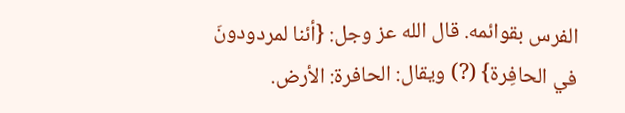الفرس بقوائمه. قال الله عز وجل: {أئنا لمردودونَ في الحافِرة} (?) ويقال: الحافرة: الأرض.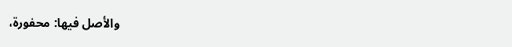والأصل فيها: محفورة،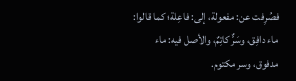فصُرِفت عن: مفعولة، إلى: فاعِلة؛ كما قالوا: ماء دافِق، وسَرٌّ كاتِمٌ، والأصل فيه: ماء مدفوق، وسر مكتوم.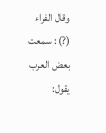وقال الفراء (?) : سمعت بعض العرب يقول: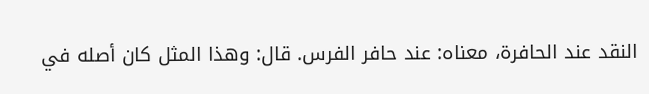النقد عند الحافرة، معناه: عند حافر الفرس. قال: وهذا المثل كان أصله في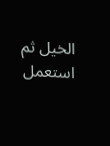الخيل ثم استعمل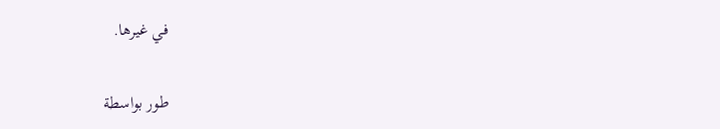في غيرها.

طور بواسطة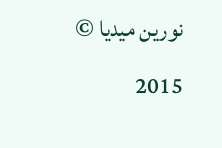نورين ميديا © 2015